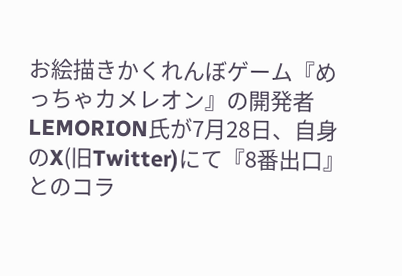お絵描きかくれんぼゲーム『めっちゃカメレオン』の開発者LEMORION氏が7月28日、自身のX(旧Twitter)にて『8番出口』とのコラ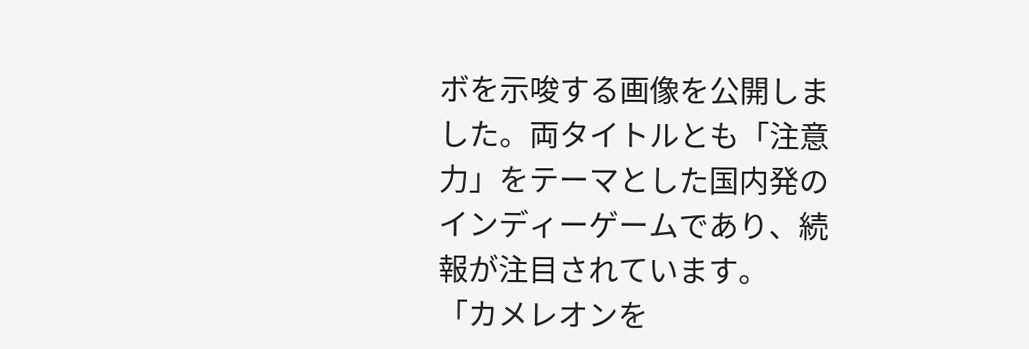ボを示唆する画像を公開しました。両タイトルとも「注意力」をテーマとした国内発のインディーゲームであり、続報が注目されています。
「カメレオンを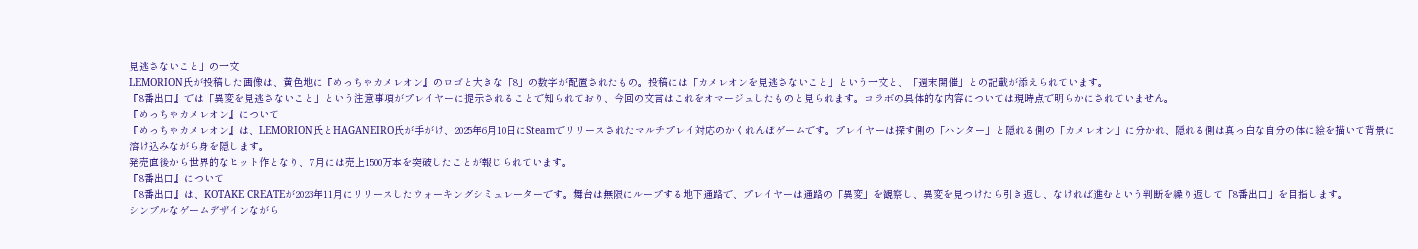見逃さないこと」の一文
LEMORION氏が投稿した画像は、黄色地に『めっちゃカメレオン』のロゴと大きな「8」の数字が配置されたもの。投稿には「カメレオンを見逃さないこと」という一文と、「週末開催」との記載が添えられています。
『8番出口』では「異変を見逃さないこと」という注意事項がプレイヤーに提示されることで知られており、今回の文言はこれをオマージュしたものと見られます。コラボの具体的な内容については現時点で明らかにされていません。
『めっちゃカメレオン』について
『めっちゃカメレオン』は、LEMORION氏とHAGANEIRO氏が手がけ、2025年6月10日にSteamでリリースされたマルチプレイ対応のかくれんぼゲームです。プレイヤーは探す側の「ハンター」と隠れる側の「カメレオン」に分かれ、隠れる側は真っ白な自分の体に絵を描いて背景に溶け込みながら身を隠します。
発売直後から世界的なヒット作となり、7月には売上1500万本を突破したことが報じられています。
『8番出口』について
『8番出口』は、KOTAKE CREATEが2023年11月にリリースしたウォーキングシミュレーターです。舞台は無限にループする地下通路で、プレイヤーは通路の「異変」を観察し、異変を見つけたら引き返し、なければ進むという判断を繰り返して「8番出口」を目指します。
シンプルなゲームデザインながら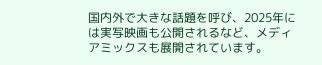国内外で大きな話題を呼び、2025年には実写映画も公開されるなど、メディアミックスも展開されています。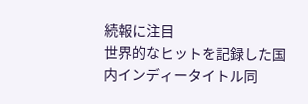続報に注目
世界的なヒットを記録した国内インディータイトル同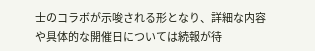士のコラボが示唆される形となり、詳細な内容や具体的な開催日については続報が待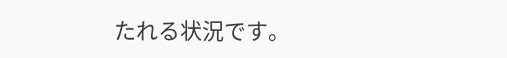たれる状況です。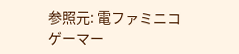参照元: 電ファミニコゲーマー